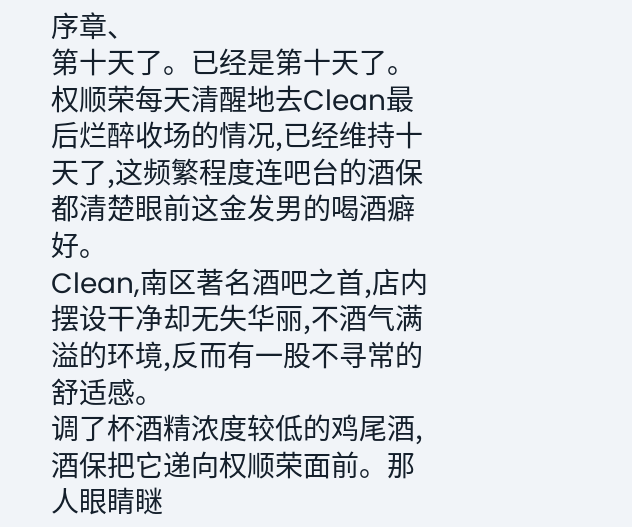序章、
第十天了。已经是第十天了。
权顺荣每天清醒地去Clean最后烂醉收场的情况,已经维持十天了,这频繁程度连吧台的酒保都清楚眼前这金发男的喝酒癖好。
Clean,南区著名酒吧之首,店内摆设干净却无失华丽,不酒气满溢的环境,反而有一股不寻常的舒适感。
调了杯酒精浓度较低的鸡尾酒,酒保把它递向权顺荣面前。那人眼睛瞇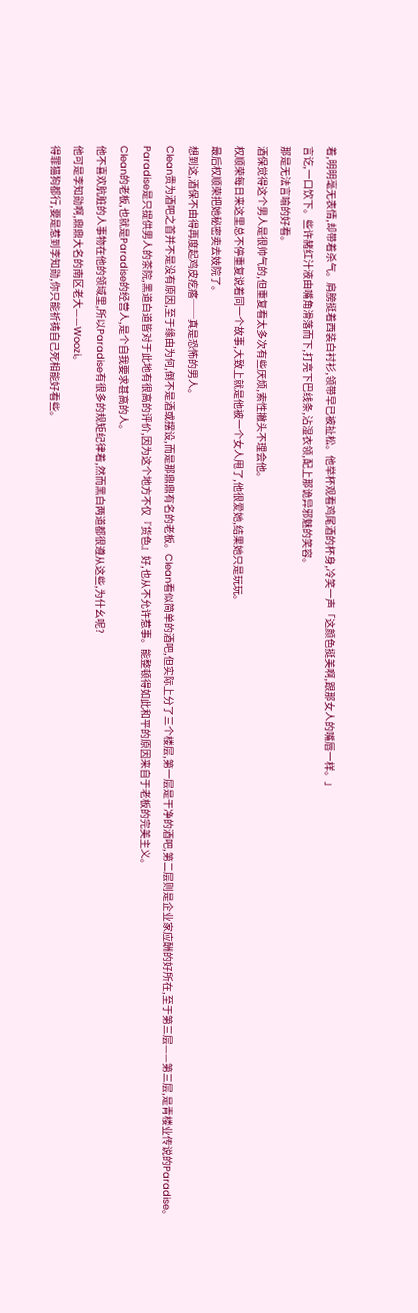着,明明毫无表情,却带着杀气。肩膀挺着西装白衬衫,领带早已被扯松。他举杯观看鸡尾酒的杯身,冷笑一声「这颜色挺美啊,跟那女人的嘴唇一样。」
言讫,一口饮下。些许赭红汁液由嘴角滑落而下,打亮下巴线条,沾湿衣领,配上那诡异邪魅的笑容。
那是无法言喻的好看。
酒保觉得这个男人是很帅气的,但重复看太多次有些厌烦,索性撇头不理会他。
权顺荣每日来这里总不停重复说着同一个故事,大致上就是他被一个女人甩了,他很爱她,结果她只是玩玩。
最后权顺荣把她秘密卖去妓院了。
想到这,酒保不由得再度起鸡皮疙瘩──真是恐怖的男人。
Clean贵为酒吧之首并不是没有原因,至于缘由为何,倒不是酒或摆设,而是那鼎鼎有名的老板。Clean看似简单的酒吧,但实际上分了三个楼层,第一层是干净的酒吧,第二层则是企业家应酬的好所在,至于第三层——第三层,是青楼业传说的Paradise。
Paradise是只提供男人的茶院,黑道白道皆对于此地有很高的评价,因为这个地方不仅『货色』好,也从不允许惹事。能整顿得如此和平的原因来自于老板的完美主义。
Clean的老板,也就是Paradise的经营人,是个自我要求甚高的人。
他不喜欢肮脏的人事物在他的领域里,所以Paradise有很多的规矩纪律着,然而黑白两道都很遵从这些,为什幺呢?
他可是李知勋啊,鼎鼎大名的南区老大——Woozi。
得罪猫狗都行,要是惹到李知勋,你只能祈祷自己死相能好看些。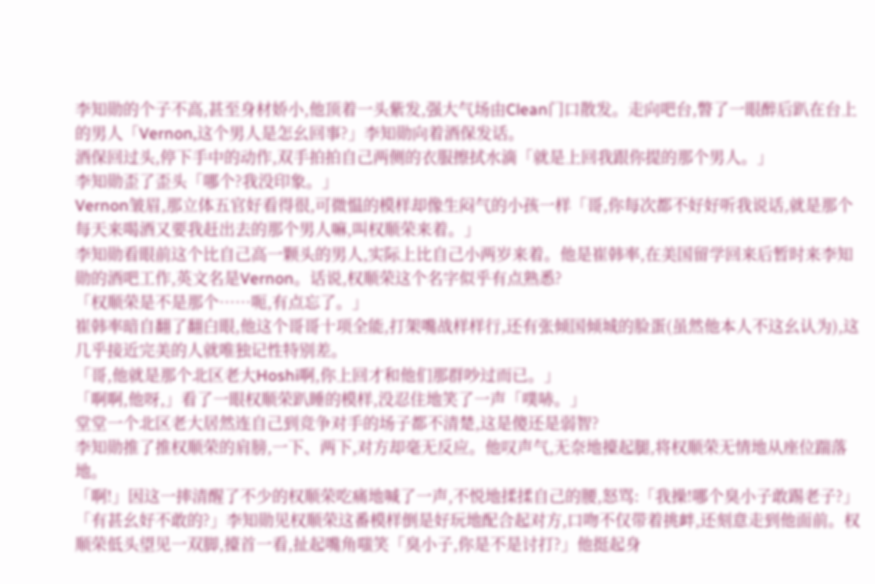李知勋的个子不高,甚至身材娇小,他顶着一头紫发,强大气场由Clean门口散发。走向吧台,瞥了一眼醉后趴在台上的男人「Vernon,这个男人是怎幺回事?」李知勋向着酒保发话。
酒保回过头,停下手中的动作,双手拍拍自己两侧的衣服擦拭水滴「就是上回我跟你提的那个男人。」
李知勋歪了歪头「哪个?我没印象。」
Vernon皱眉,那立体五官好看得很,可微愠的模样却像生闷气的小孩一样「哥,你每次都不好好听我说话,就是那个每天来喝酒又要我赶出去的那个男人嘛,叫权顺荣来着。」
李知勋看眼前这个比自己高一颗头的男人,实际上比自己小两岁来着。他是崔韩率,在美国留学回来后暂时来李知勋的酒吧工作,英文名是Vernon。话说,权顺荣这个名字似乎有点熟悉?
「权顺荣是不是那个……呃,有点忘了。」
崔韩率暗自翻了翻白眼,他这个哥哥十项全能,打架嘴战样样行,还有张倾国倾城的脸蛋(虽然他本人不这幺认为),这几乎接近完美的人就唯独记性特别差。
「哥,他就是那个北区老大Hoshi啊,你上回才和他们那群吵过而已。」
「啊啊,他呀,」看了一眼权顺荣趴睡的模样,没忍住地笑了一声「噗哧。」
堂堂一个北区老大居然连自己到竞争对手的场子都不清楚,这是傻还是弱智?
李知勋推了推权顺荣的肩膀,一下、两下,对方却毫无反应。他叹声气,无奈地擡起腿,将权顺荣无情地从座位踹落地。
「啊!」因这一摔清醒了不少的权顺荣吃痛地喊了一声,不悦地揉揉自己的腰,怒骂:「我操!哪个臭小子敢踢老子?」
「有甚幺好不敢的?」李知勋见权顺荣这番模样倒是好玩地配合起对方,口吻不仅带着挑衅,还刻意走到他面前。权顺荣低头望见一双脚,擡首一看,扯起嘴角嗤笑「臭小子,你是不是讨打?」他挺起身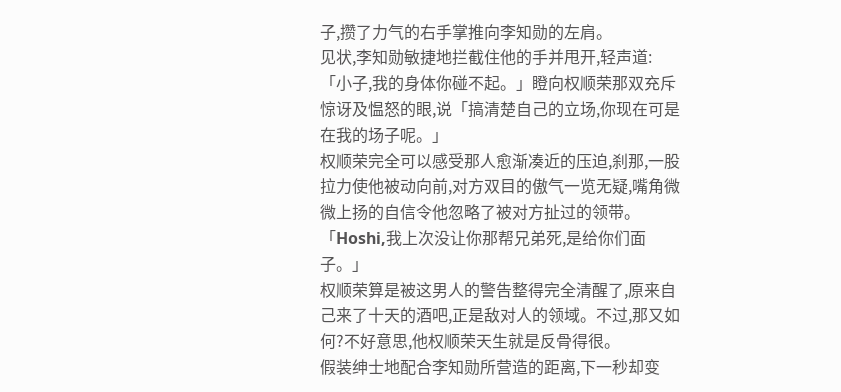子,攒了力气的右手掌推向李知勋的左肩。
见状,李知勋敏捷地拦截住他的手并甩开,轻声道:「小子,我的身体你碰不起。」瞪向权顺荣那双充斥惊讶及愠怒的眼,说「搞清楚自己的立场,你现在可是在我的场子呢。」
权顺荣完全可以感受那人愈渐凑近的压迫,刹那,一股拉力使他被动向前,对方双目的傲气一览无疑,嘴角微微上扬的自信令他忽略了被对方扯过的领带。
「Hoshi,我上次没让你那帮兄弟死,是给你们面子。」
权顺荣算是被这男人的警告整得完全清醒了,原来自己来了十天的酒吧,正是敌对人的领域。不过,那又如何?不好意思,他权顺荣天生就是反骨得很。
假装绅士地配合李知勋所营造的距离,下一秒却变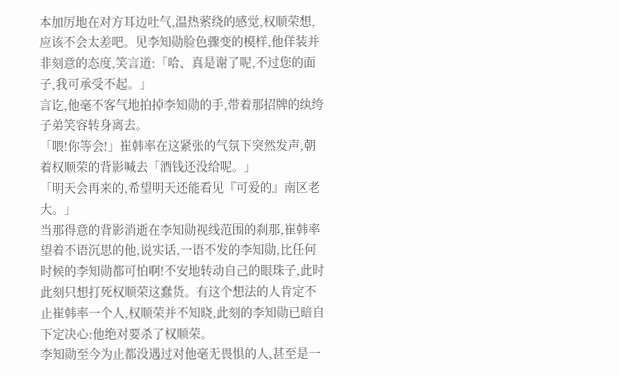本加厉地在对方耳边吐气,温热萦绕的感觉,权顺荣想,应该不会太差吧。见李知勋脸色骤变的模样,他佯装并非刻意的态度,笑言道:「哈、真是谢了呢,不过您的面子,我可承受不起。」
言讫,他毫不客气地拍掉李知勋的手,带着那招牌的纨绔子弟笑容转身离去。
「喂!你等会!」崔韩率在这紧张的气氛下突然发声,朝着权顺荣的背影喊去「酒钱还没给呢。」
「明天会再来的,希望明天还能看见『可爱的』南区老大。」
当那得意的背影消逝在李知勋视线范围的刹那,崔韩率望着不语沉思的他,说实话,一语不发的李知勋,比任何时候的李知勋都可怕啊!不安地转动自己的眼珠子,此时此刻只想打死权顺荣这蠢货。有这个想法的人肯定不止崔韩率一个人,权顺荣并不知晓,此刻的李知勋已暗自下定决心:他绝对要杀了权顺荣。
李知勋至今为止都没遇过对他毫无畏惧的人,甚至是一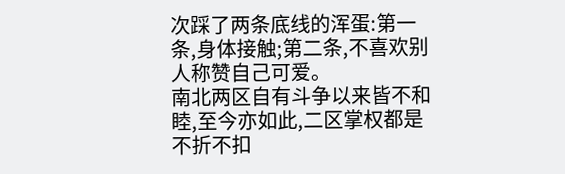次踩了两条底线的浑蛋:第一条,身体接触;第二条,不喜欢别人称赞自己可爱。
南北两区自有斗争以来皆不和睦,至今亦如此,二区掌权都是不折不扣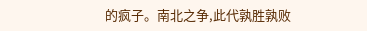的疯子。南北之争,此代孰胜孰败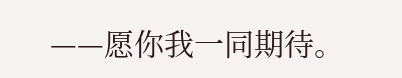——愿你我一同期待。